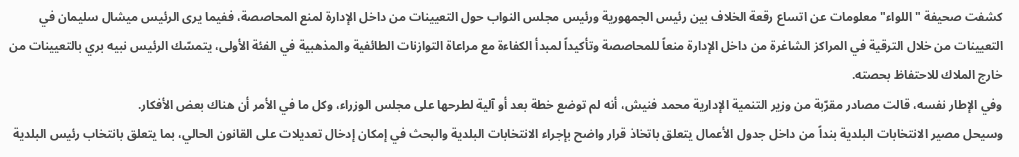كشفت صحيفة "اللواء" معلومات عن اتساع رقعة الخلاف بين رئيس الجمهورية ورئيس مجلس النواب حول التعيينات من داخل الإدارة لمنع المحاصصة، ففيما يرى الرئيس ميشال سليمان في التعيينات من خلال الترقية في المراكز الشاغرة من داخل الإدارة منعاً للمحاصصة وتأكيداً لمبدأ الكفاءة مع مراعاة التوازنات الطائفية والمذهبية في الفئة الأولى، يتمسّك الرئيس نبيه بري بالتعيينات من خارج الملاك للاحتفاظ بحصته.
وفي الإطار نفسه، قالت مصادر مقرّبة من وزير التنمية الإدارية محمد فنيش، أنه لم توضع خطة بعد أو آلية لطرحها على مجلس الوزراء، وكل ما في الأمر أن هناك بعض الأفكار.
وسيحل مصير الانتخابات البلدية بنداً من داخل جدول الأعمال يتعلق باتخاذ قرار واضح بإجراء الانتخابات البلدية والبحث في إمكان إدخال تعديلات على القانون الحالي، بما يتعلق بانتخاب رئيس البلدية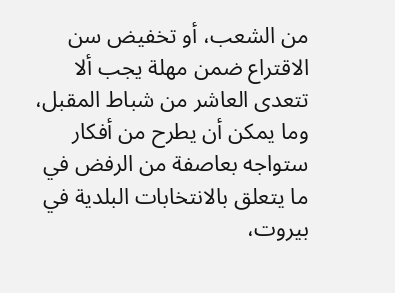من الشعب، أو تخفيض سن الاقتراع ضمن مهلة يجب ألا تتعدى العاشر من شباط المقبل، وما يمكن أن يطرح من أفكار ستواجه بعاصفة من الرفض في ما يتعلق بالانتخابات البلدية في بيروت،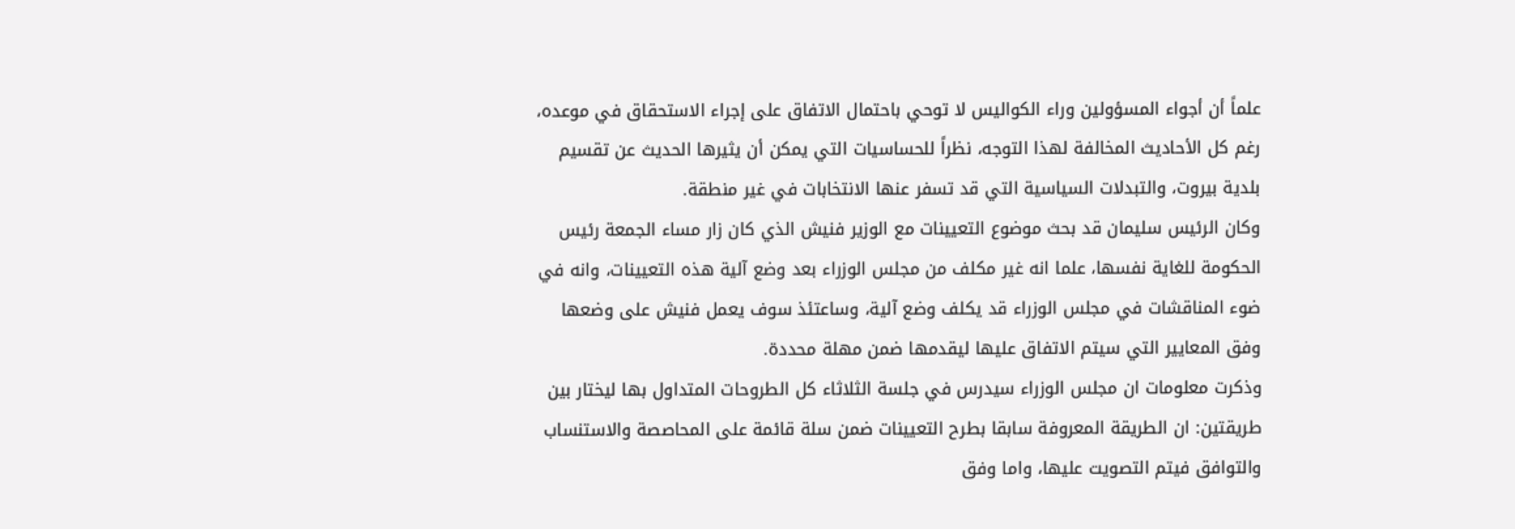علماً أن أجواء المسؤولين وراء الكواليس لا توحي باحتمال الاتفاق على إجراء الاستحقاق في موعده، رغم كل الأحاديث المخالفة لهذا التوجه، نظراً للحساسيات التي يمكن أن يثيرها الحديث عن تقسيم بلدية بيروت، والتبدلات السياسية التي قد تسفر عنها الانتخابات في غير منطقة.
وكان الرئيس سليمان قد بحث موضوع التعيينات مع الوزير فنيش الذي كان زار مساء الجمعة رئيس الحكومة للغاية نفسها، علما انه غير مكلف من مجلس الوزراء بعد وضع آلية هذه التعيينات، وانه في ضوء المناقشات في مجلس الوزراء قد يكلف وضع آلية، وساعتئذ سوف يعمل فنيش على وضعها وفق المعايير التي سيتم الاتفاق عليها ليقدمها ضمن مهلة محددة.
وذكرت معلومات ان مجلس الوزراء سيدرس في جلسة الثلاثاء كل الطروحات المتداول بها ليختار بين طريقتين: ان الطريقة المعروفة سابقا بطرح التعيينات ضمن سلة قائمة على المحاصصة والاستنساب والتوافق فيتم التصويت عليها، واما وفق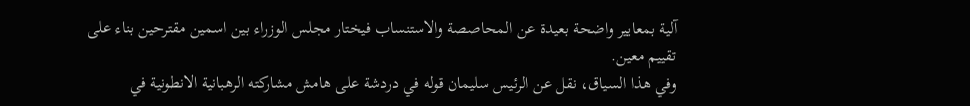آلية بمعايير واضحة بعيدة عن المحاصصة والاستنساب فيختار مجلس الوزراء بين اسمين مقترحين بناء على تقييم معين.
وفي هذا السياق، نقل عن الرئيس سليمان قوله في دردشة على هامش مشاركته الرهبانية الانطونية في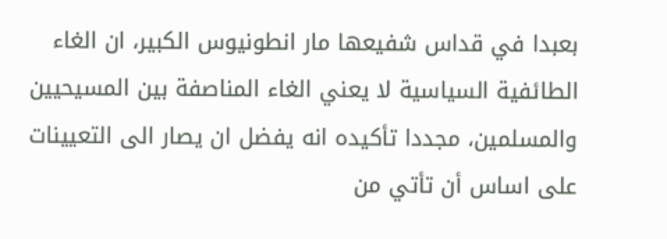بعبدا في قداس شفيعها مار انطونيوس الكبير، ان الغاء الطائفية السياسية لا يعني الغاء المناصفة بين المسيحيين والمسلمين، مجددا تأكيده انه يفضل ان يصار الى التعيينات على اساس أن تأتي من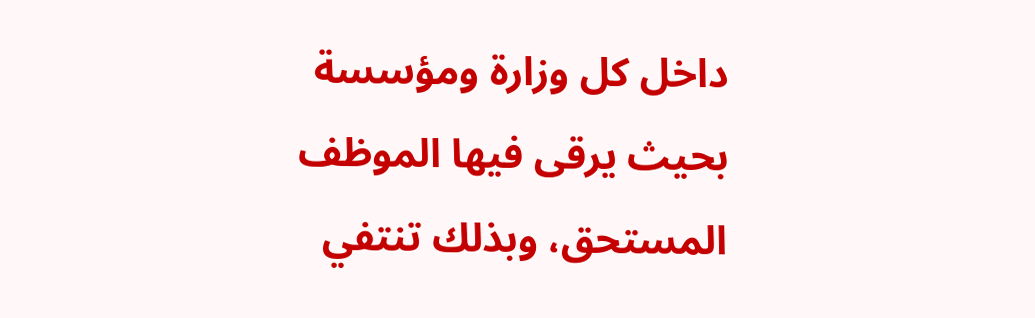داخل كل وزارة ومؤسسة بحيث يرقى فيها الموظف المستحق، وبذلك تنتفي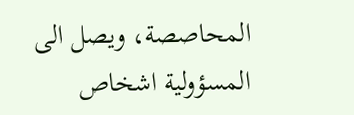المحاصصة، ويصل الى المسؤولية اشخاص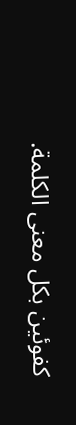كفوئين بكل معنى الكلمة.